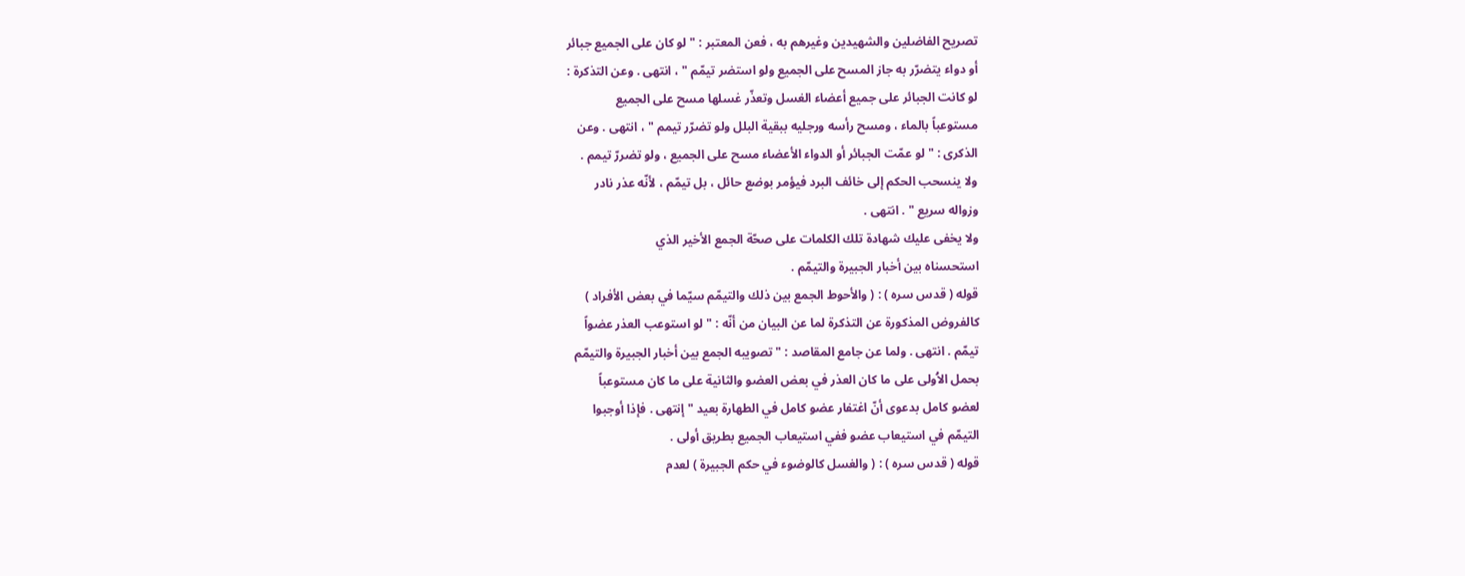تصريح الفاضلين والشهيدين وغيرهم به ، فعن المعتبر : " لو كان على الجميع جبائر
أو دواء يتضرّر به جاز المسح على الجميع ولو استضر تيمّم " ، انتهى . وعن التذكرة :
لو كانت الجبائر على جميع أعضاء الغسل وتعذّر غسلها مسح على الجميع
مستوعباً بالماء ، ومسح رأسه ورجليه ببقية البلل ولو تضرّر تيمم " ، انتهى . وعن
الذكرى : " لو عمّت الجبائر أو الدواء الأعضاء مسح على الجميع ، ولو تضررّ تيمم .
ولا ينسحب الحكم إلى خائف البرد فيؤمر بوضع حائل ، بل تيمّم ، لأنّه عذر نادر
وزواله سريع " . انتهى .
ولا يخفى عليك شهادة تلك الكلمات على صحّة الجمع الأخير الذي
استحسناه بين أخبار الجبيرة والتيمّم .
قوله ( قدس سره ) : ( والأحوط الجمع بين ذلك والتيمّم سيّما في بعض الأفراد )
كالفروض المذكورة عن التذكرة لما عن البيان من أنّه : " لو استوعب العذر عضواً
تيمّم . انتهى . ولما عن جامع المقاصد : " تصويبه الجمع بين أخبار الجبيرة والتيمّم
بحمل الاُولى على ما كان العذر في بعض العضو والثانية على ما كان مستوعباً
لعضو كامل بدعوى أنّ اغتفار عضو كامل في الطهارة بعيد " إنتهى . فإذا أوجبوا
التيمّم في استيعاب عضو ففي استيعاب الجميع بطريق أولى .
قوله ( قدس سره ) : ( والغسل كالوضوء في حكم الجبيرة ) لعدم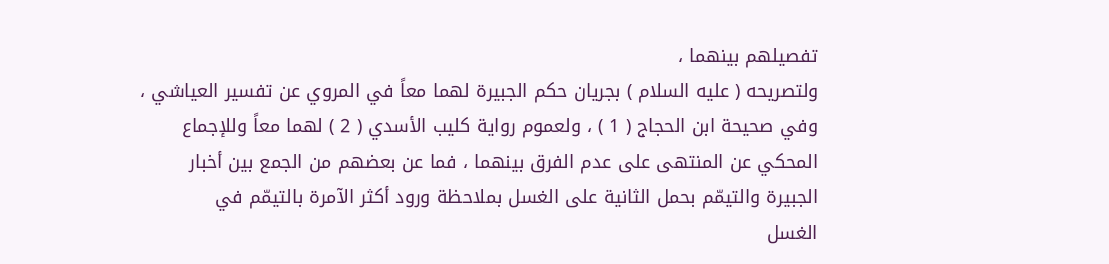تفصيلهم بينهما ،
ولتصريحه ( عليه السلام ) بجريان حكم الجبيرة لهما معاً في المروي عن تفسير العياشي ،
وفي صحيحة ابن الحجاج ( 1 ) ، ولعموم رواية كليب الأسدي ( 2 ) لهما معاً وللإجماع
المحكي عن المنتهى على عدم الفرق بينهما ، فما عن بعضهم من الجمع بين أخبار
الجبيرة والتيمّم بحمل الثانية على الغسل بملاحظة ورود أكثر الآمرة بالتيمّم في
الغسل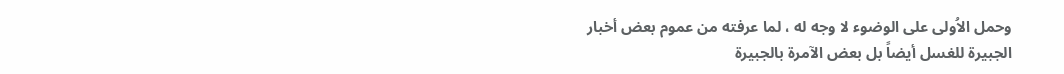وحمل الاُولى على الوضوء لا وجه له ، لما عرفته من عموم بعض أخبار
الجبيرة للغسل أيضاً بل بعض الآمرة بالجبيرة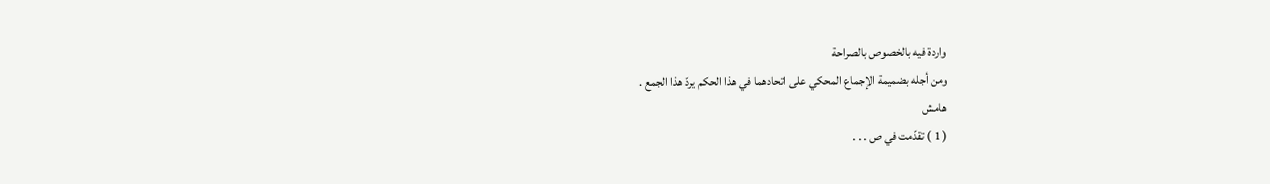واردة فيه بالخصوص بالصراحة
ومن أجله بضميمة الإجماع المحكي على اتحادهما في هذا الحكم يردّ هذا الجمع .
هامش
( 1 ) تقدّمت في ص . . .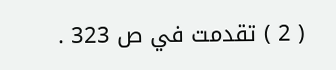( 2 ) تقدمت في ص 323 .